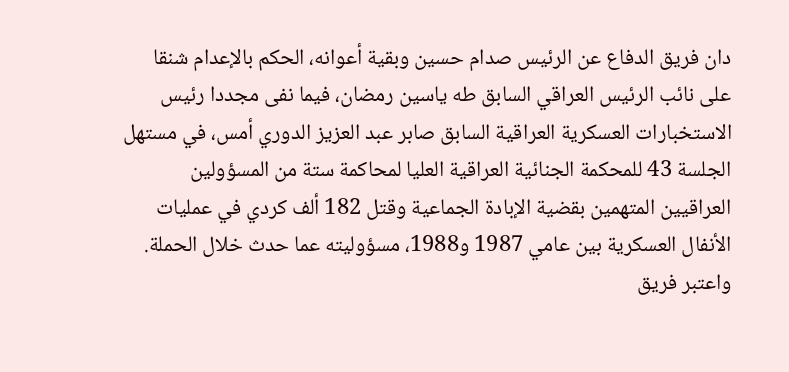دان فريق الدفاع عن الرئيس صدام حسين وبقية أعوانه، الحكم بالإعدام شنقا على نائب الرئيس العراقي السابق طه ياسين رمضان، فيما نفى مجددا رئيس الاستخبارات العسكرية العراقية السابق صابر عبد العزيز الدوري أمس، في مستهل الجلسة 43 للمحكمة الجنائية العراقية العليا لمحاكمة ستة من المسؤولين العراقيين المتهمين بقضية الإبادة الجماعية وقتل 182 ألف كردي في عمليات الأنفال العسكرية بين عامي 1987 و1988، مسؤوليته عما حدث خلال الحملة.
واعتبر فريق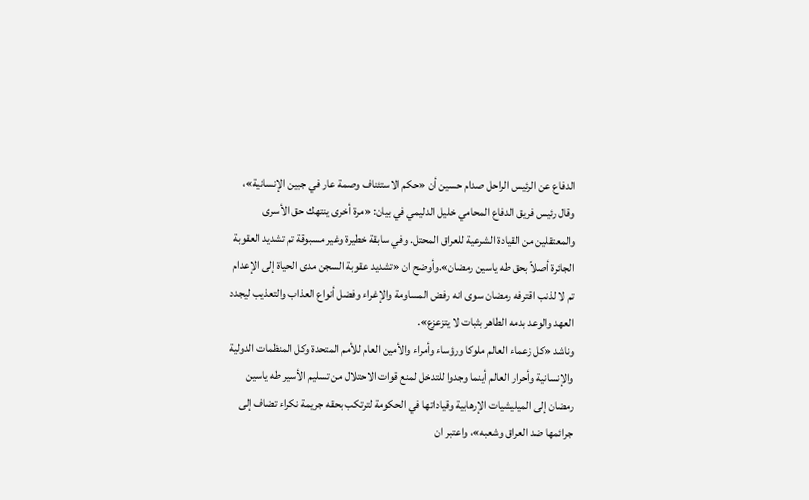الدفاع عن الرئيس الراحل صدام حسين أن «حكم الاستئناف وصمة عار في جبين الإنسانية»، وقال رئيس فريق الدفاع المحامي خليل الدليمي في بيان: «مرة أخرى ينتهك حق الأسرى والمعتقلين من القيادة الشرعية للعراق المحتل. وفي سابقة خطيرة وغير مسبوقة تم تشديد العقوبة الجائرة أصلاً بحق طه ياسين رمضان».وأوضح ان «تشديد عقوبة السجن مدى الحياة إلى الإعدام تم لا لذنب اقترفه رمضان سوى انه رفض المساومة والإغراء وفضل أنواع العذاب والتعذيب ليجدد العهد والوعد بدمه الطاهر بثبات لا يتزعزع».
وناشد «كل زعماء العالم ملوكا ورؤساء وأمراء والأمين العام للأمم المتحدة وكل المنظمات الدولية والإنسانية وأحرار العالم أينما وجدوا للتدخل لمنع قوات الاحتلال من تسليم الأسير طه ياسين رمضان إلى الميليشيات الإرهابية وقياداتها في الحكومة لترتكب بحقه جريمة نكراء تضاف إلى جرائمها ضد العراق وشعبه»، واعتبر ان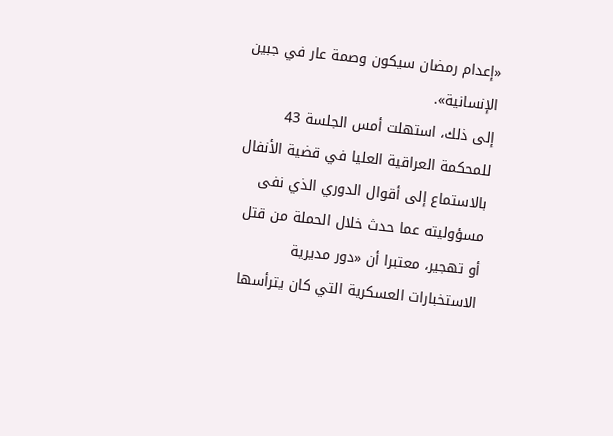«إعدام رمضان سيكون وصمة عار في جبين الإنسانية».
إلى ذلك، استهلت أمس الجلسة 43 للمحكمة العراقية العليا في قضية الأنفال بالاستماع إلى أقوال الدوري الذي نفى مسؤوليته عما حدث خلال الحملة من قتل أو تهجير، معتبرا أن «دور مديرية الاستخبارات العسكرية التي كان يترأسها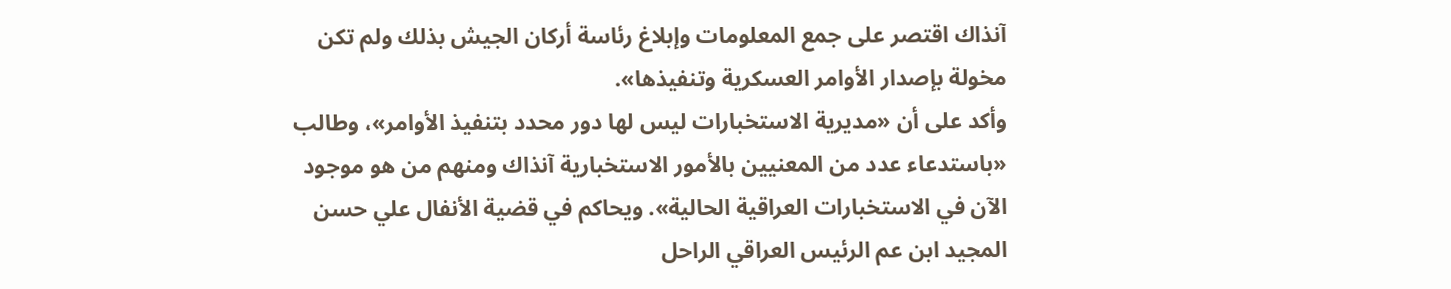آنذاك اقتصر على جمع المعلومات وإبلاغ رئاسة أركان الجيش بذلك ولم تكن مخولة بإصدار الأوامر العسكرية وتنفيذها».
وأكد على أن «مديرية الاستخبارات ليس لها دور محدد بتنفيذ الأوامر»، وطالب «باستدعاء عدد من المعنيين بالأمور الاستخبارية آنذاك ومنهم من هو موجود الآن في الاستخبارات العراقية الحالية». ويحاكم في قضية الأنفال علي حسن المجيد ابن عم الرئيس العراقي الراحل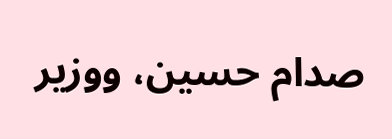صدام حسين، ووزير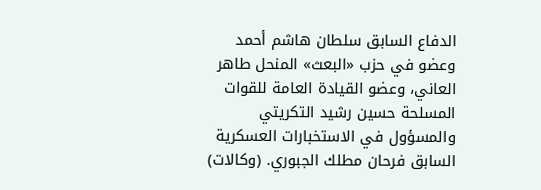الدفاع السابق سلطان هاشم أحمد وعضو في حزب «البعث» المنحل طاهر العاني، وعضو القيادة العامة للقوات المسلحة حسين رشيد التكريتي والمسؤول في الاستخبارات العسكرية السابق فرحان مطلك الجبوري. (وكالات)